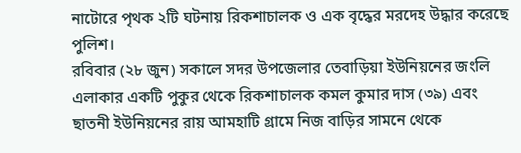নাটোরে পৃথক ২টি ঘটনায় রিকশাচালক ও এক বৃদ্ধের মরদেহ উদ্ধার করেছে পুলিশ।
রবিবার (২৮ জুন) সকালে সদর উপজেলার তেবাড়িয়া ইউনিয়নের জংলি এলাকার একটি পুকুর থেকে রিকশাচালক কমল কুমার দাস (৩৯) এবং ছাতনী ইউনিয়নের রায় আমহাটি গ্রামে নিজ বাড়ির সামনে থেকে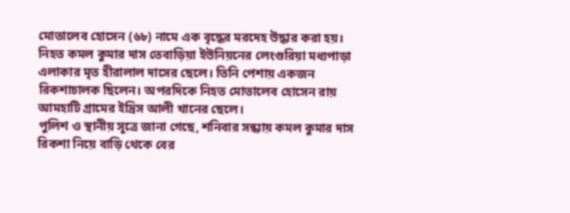মোতালেব হোসেন (৬৮) নামে এক বৃদ্ধের মরদেহ উদ্ধার করা হয়।
নিহত কমল কুমার দাস তেবাড়িয়া ইউনিয়নের লেংগুরিয়া মধ্যপাড়া এলাকার মৃত হীরালাল দাসের ছেলে। তিনি পেশায় একজন রিকশাচালক ছিলেন। অপরদিকে নিহত মোতালেব হোসেন রায় আমহাটি গ্রামের ইদ্রিস আলী খানের ছেলে।
পুলিশ ও স্থানীয় সূত্রে জানা গেছে, শনিবার সন্ধ্যায় কমল কুমার দাস রিকশা নিয়ে বাড়ি থেকে বের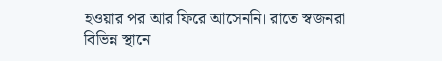হওয়ার পর আর ফিরে আসেননি। রাতে স্বজনরা বিভিন্ন স্থানে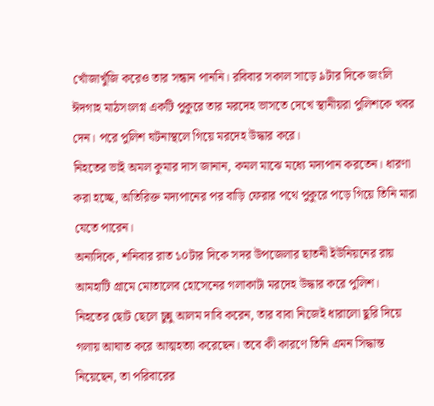খোঁজাখুঁজি করেও তার সন্ধান পাননি। রবিবার সকাল সাড়ে ৯টার দিকে জংলি ঈদগাহ মাঠসংলগ্ন একটি পুকুরে তার মরদেহ ভাসতে দেখে স্থানীয়রা পুলিশকে খবর দেন। পরে পুলিশ ঘটনাস্থলে গিয়ে মরদেহ উদ্ধার করে।
নিহতের ভাই অমল কুমার দাস জানান, কমল মাঝে মধ্যে মদ্যপান করতেন। ধারণা করা হচ্ছে, অতিরিক্ত মদ্যপানের পর বাড়ি ফেরার পথে পুকুরে পড়ে গিয়ে তিনি মারা যেতে পারেন।
অন্যদিকে, শনিবার রাত ১০টার দিকে সদর উপজেলার ছাতনী ইউনিয়নের রায় আমহাটি গ্রামে মোতালেব হোসেনের গলাকাটা মরদেহ উদ্ধার করে পুলিশ।
নিহতের ছোট ছেলে চুন্নু আলম দাবি করেন, তার বাবা নিজেই ধারালো ছুরি দিয়ে গলায় আঘাত করে আত্মহত্যা করেছেন। তবে কী কারণে তিনি এমন সিদ্ধান্ত নিয়েছেন, তা পরিবারের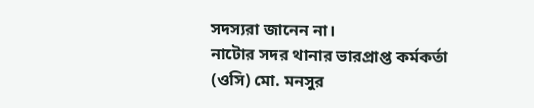সদস্যরা জানেন না।
নাটোর সদর থানার ভারপ্রাপ্ত কর্মকর্তা (ওসি) মো. মনসুর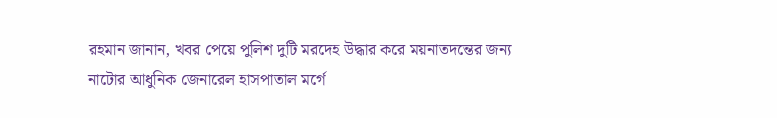রহমান জানান, খবর পেয়ে পুলিশ দুটি মরদেহ উদ্ধার করে ময়নাতদন্তের জন্য নাটোর আধুনিক জেনারেল হাসপাতাল মর্গে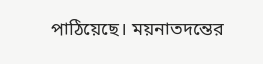পাঠিয়েছে। ময়নাতদন্তের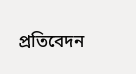প্রতিবেদন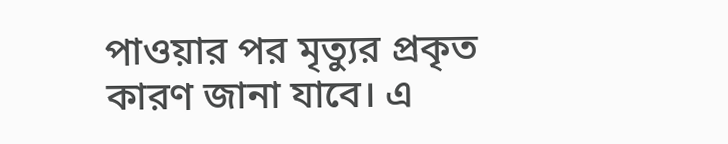পাওয়ার পর মৃত্যুর প্রকৃত কারণ জানা যাবে। এ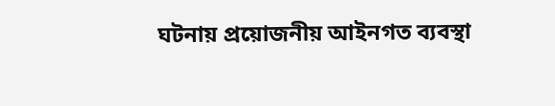ঘটনায় প্রয়োজনীয় আইনগত ব্যবস্থা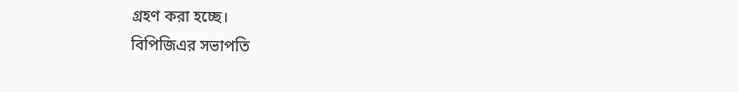গ্রহণ করা হচ্ছে।
বিপিজিএর সভাপতি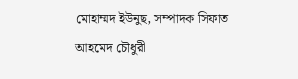মোহাম্মদ ইউনুছ, সম্পাদক সিফাত আহমেদ চৌধুরী